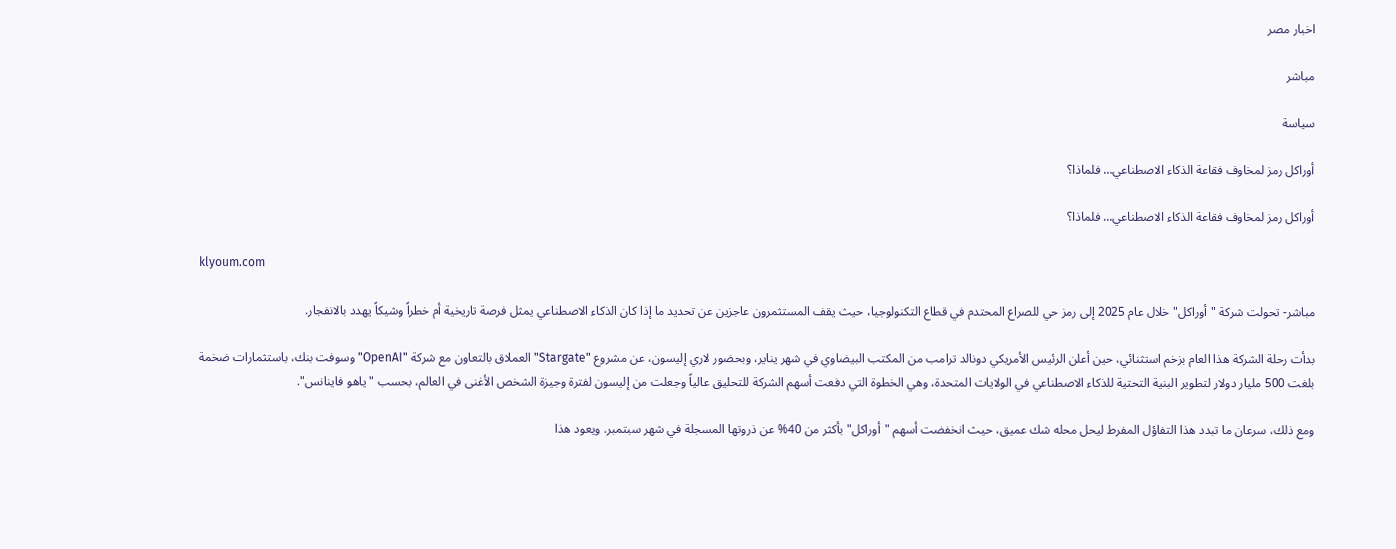اخبار مصر

مباشر

سياسة

أوراكل رمز لمخاوف فقاعة الذكاء الاصطناعي… فلماذا؟

أوراكل رمز لمخاوف فقاعة الذكاء الاصطناعي… فلماذا؟

klyoum.com

مباشر- تحولت شركة "أوراكل"خلال عام 2025 إلى رمز حي للصراع المحتدم في قطاع التكنولوجيا، حيث يقف المستثمرون عاجزين عن تحديد ما إذا كان الذكاء الاصطناعي يمثل فرصة تاريخية أم خطراً وشيكاً يهدد بالانفجار.

بدأت رحلة الشركة هذا العام بزخم استثنائي، حين أعلن الرئيس الأمريكي دونالد ترامب من المكتب البيضاوي في شهر يناير، وبحضور لاري إليسون، عن مشروع "Stargate" العملاق بالتعاون مع شركة "OpenAI" وسوفت بنك، باستثمارات ضخمة بلغت 500 مليار دولار لتطوير البنية التحتية للذكاء الاصطناعي في الولايات المتحدة، وهي الخطوة التي دفعت أسهم الشركة للتحليق عالياً وجعلت من إليسون لفترة وجيزة الشخص الأغنى في العالم، بحسب "ياهو فاينانس".

ومع ذلك، سرعان ما تبدد هذا التفاؤل المفرط ليحل محله شك عميق، حيث انخفضت أسهم "أوراكل" بأكثر من 40% عن ذروتها المسجلة في شهر سبتمبر. ويعود هذا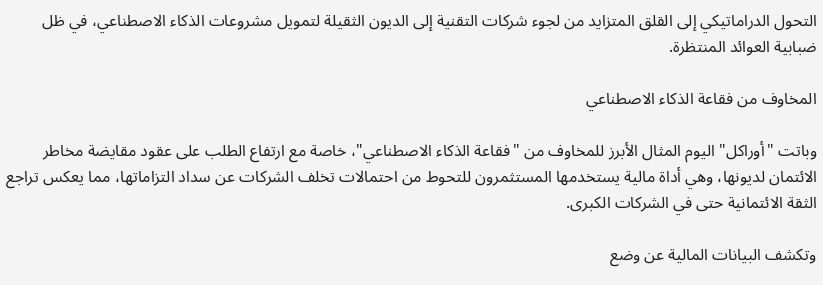التحول الدراماتيكي إلى القلق المتزايد من لجوء شركات التقنية إلى الديون الثقيلة لتمويل مشروعات الذكاء الاصطناعي، في ظل ضبابية العوائد المنتظرة.

المخاوف من فقاعة الذكاء الاصطناعي

وباتت "أوراكل" اليوم المثال الأبرز للمخاوف من "فقاعة الذكاء الاصطناعي"، خاصة مع ارتفاع الطلب على عقود مقايضة مخاطر الائتمان لديونها، وهي أداة مالية يستخدمها المستثمرون للتحوط من احتمالات تخلف الشركات عن سداد التزاماتها، مما يعكس تراجع الثقة الائتمانية حتى في الشركات الكبرى.

وتكشف البيانات المالية عن وضع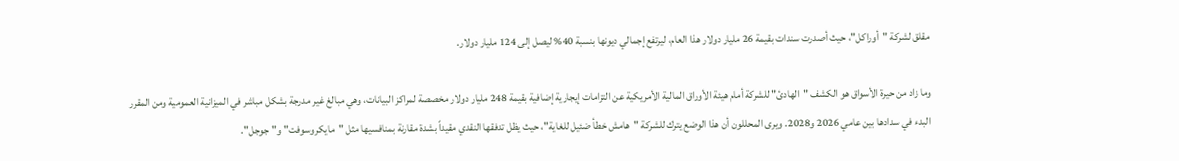مقلق لشركة "أوراكل"، حيث أصدرت سندات بقيمة 26 مليار دولار هذا العام، ليرتفع إجمالي ديونها بنسبة 40% ليصل إلى 124 مليار دولار.

وما زاد من حيرة الأسواق هو الكشف "الهادئ" للشركة أمام هيئة الأوراق المالية الأمريكية عن التزامات إيجارية إضافية بقيمة 248 مليار دولار مخصصة لمراكز البيانات، وهي مبالغ غير مدرجة بشكل مباشر في الميزانية العمومية ومن المقرر البدء في سدادها بين عامي 2026 و2028. ويرى المحللون أن هذا الوضع يترك للشركة "هامش خطأ ضئيل للغاية"، حيث يظل تدفقها النقدي مقيداً بشدة مقارنة بمنافسيها مثل "مايكروسوفت" و"جوجل".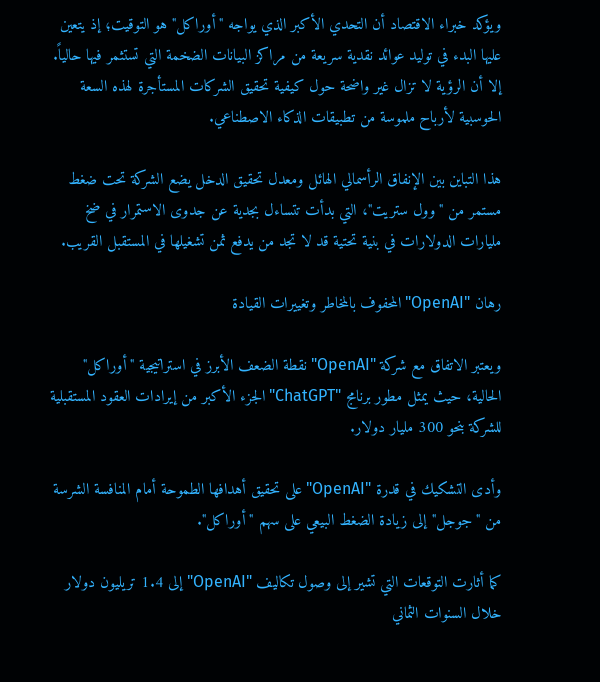ويؤكد خبراء الاقتصاد أن التحدي الأكبر الذي يواجه "أوراكل" هو التوقيت؛ إذ يتعين عليها البدء في توليد عوائد نقدية سريعة من مراكز البيانات الضخمة التي تستثمر فيها حالياً. إلا أن الرؤية لا تزال غير واضحة حول كيفية تحقيق الشركات المستأجرة لهذه السعة الحوسبية لأرباح ملموسة من تطبيقات الذكاء الاصطناعي.

هذا التباين بين الإنفاق الرأسمالي الهائل ومعدل تحقيق الدخل يضع الشركة تحت ضغط مستمر من "وول ستريت"، التي بدأت تتساءل بجدية عن جدوى الاستمرار في ضخ مليارات الدولارات في بنية تحتية قد لا تجد من يدفع ثمن تشغيلها في المستقبل القريب.

رهان "OpenAI" المحفوف بالمخاطر وتغييرات القيادة

ويعتبر الاتفاق مع شركة "OpenAI" نقطة الضعف الأبرز في استراتيجية "أوراكل" الحالية، حيث يمثل مطور برنامج "ChatGPT" الجزء الأكبر من إيرادات العقود المستقبلية للشركة بنحو 300 مليار دولار.

وأدى التشكيك في قدرة "OpenAI" على تحقيق أهدافها الطموحة أمام المنافسة الشرسة من "جوجل" إلى زيادة الضغط البيعي على سهم "أوراكل".

كما أثارت التوقعات التي تشير إلى وصول تكاليف "OpenAI" إلى 1.4 تريليون دولار خلال السنوات الثماني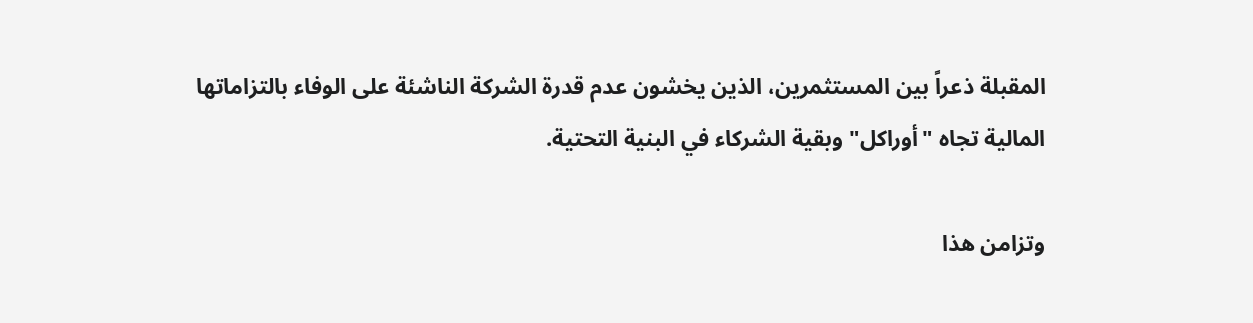المقبلة ذعراً بين المستثمرين، الذين يخشون عدم قدرة الشركة الناشئة على الوفاء بالتزاماتها المالية تجاه "أوراكل" وبقية الشركاء في البنية التحتية.

وتزامن هذا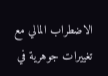الاضطراب المالي مع تغييرات جوهرية في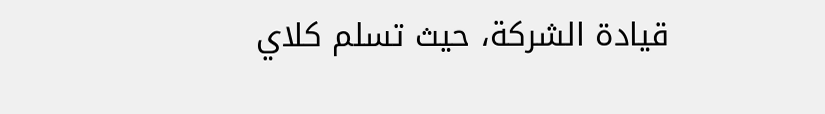قيادة الشركة، حيث تسلم كلاي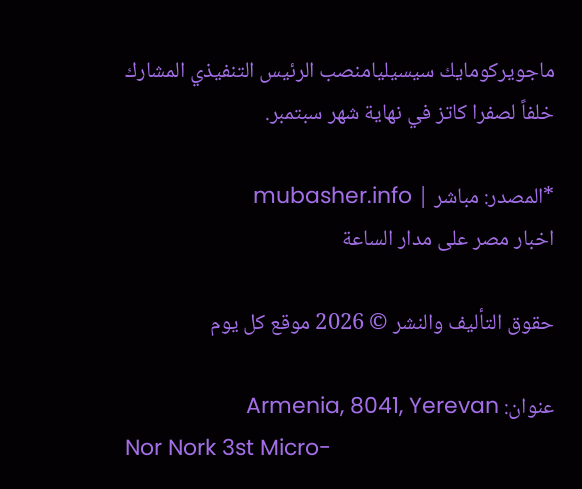ماجويركومايك سيسيليامنصب الرئيس التنفيذي المشارك خلفاً لصفرا كاتز في نهاية شهر سبتمبر.

*المصدر: مباشر | mubasher.info
اخبار مصر على مدار الساعة

حقوق التأليف والنشر © 2026 موقع كل يوم

عنوان: Armenia, 8041, Yerevan
Nor Nork 3st Micro-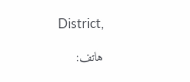District,

هاتف: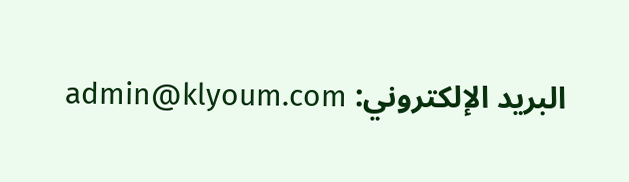البريد الإلكتروني: admin@klyoum.com